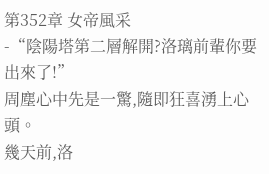第352章 女帝風采
-“陰陽塔第二層解開?洛璃前輩你要出來了!”
周塵心中先是一驚,隨即狂喜湧上心頭。
幾天前,洛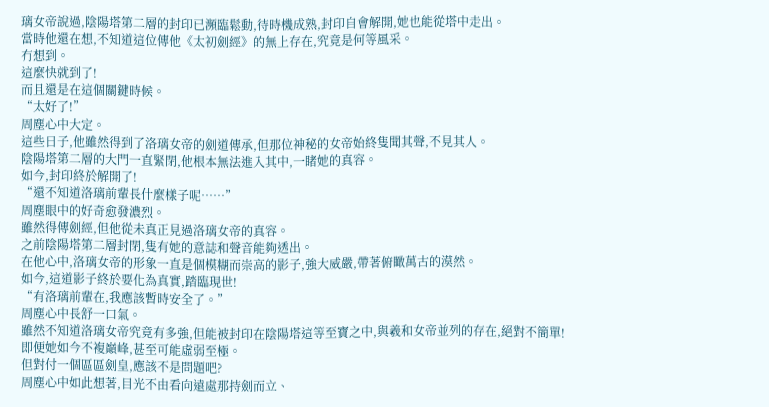璃女帝說過,陰陽塔第二層的封印已瀕臨鬆動,待時機成熟,封印自會解開,她也能從塔中走出。
當時他還在想,不知道這位傳他《太初劍經》的無上存在,究竟是何等風采。
冇想到。
這麼快就到了!
而且還是在這個關鍵時候。
“太好了!”
周塵心中大定。
這些日子,他雖然得到了洛璃女帝的劍道傳承,但那位神秘的女帝始終隻聞其聲,不見其人。
陰陽塔第二層的大門一直緊閉,他根本無法進入其中,一睹她的真容。
如今,封印終於解開了!
“還不知道洛璃前輩長什麼樣子呢……”
周塵眼中的好奇愈發濃烈。
雖然得傳劍經,但他從未真正見過洛璃女帝的真容。
之前陰陽塔第二層封閉,隻有她的意誌和聲音能夠透出。
在他心中,洛璃女帝的形象一直是個模糊而崇高的影子,強大威嚴,帶著俯瞰萬古的漠然。
如今,這道影子終於要化為真實,踏臨現世!
“有洛璃前輩在,我應該暫時安全了。”
周塵心中長舒一口氣。
雖然不知道洛璃女帝究竟有多強,但能被封印在陰陽塔這等至寶之中,與羲和女帝並列的存在,絕對不簡單!
即便她如今不複巔峰,甚至可能虛弱至極。
但對付一個區區劍皇,應該不是問題吧?
周塵心中如此想著,目光不由看向遠處那持劍而立、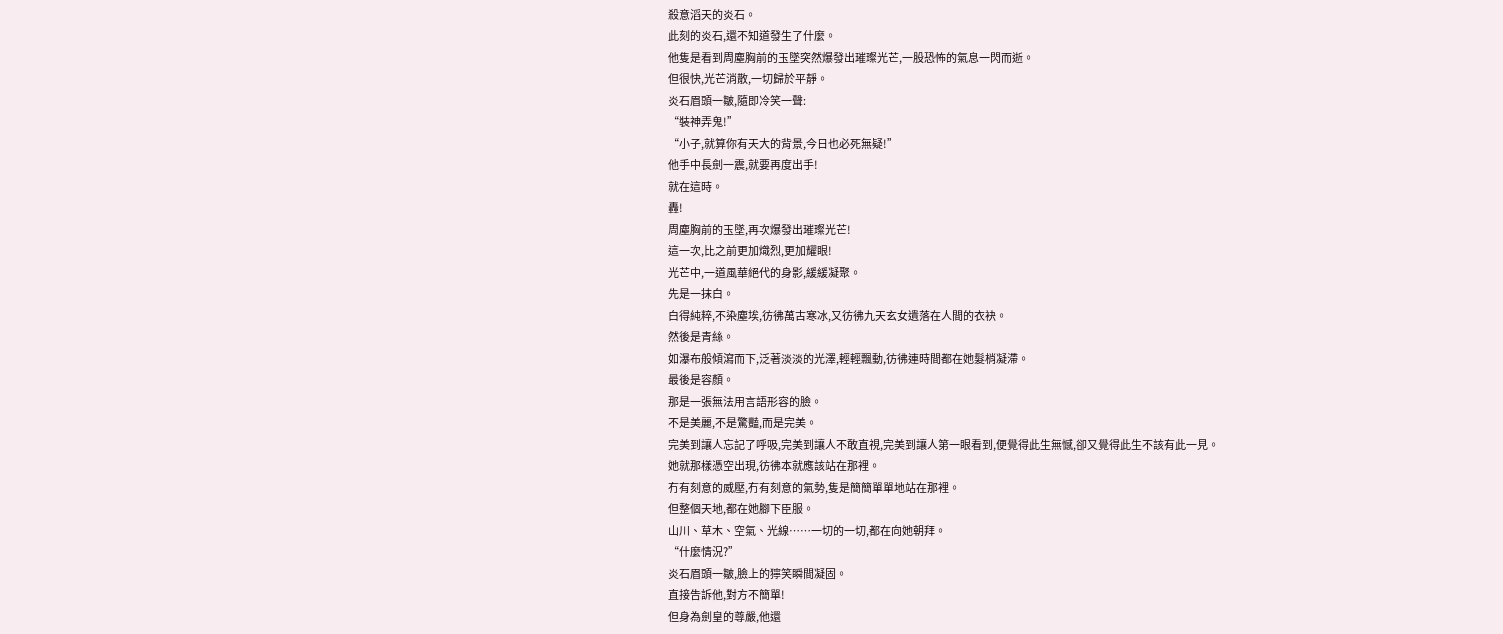殺意滔天的炎石。
此刻的炎石,還不知道發生了什麼。
他隻是看到周塵胸前的玉墜突然爆發出璀璨光芒,一股恐怖的氣息一閃而逝。
但很快,光芒消散,一切歸於平靜。
炎石眉頭一皺,隨即冷笑一聲:
“裝神弄鬼!”
“小子,就算你有天大的背景,今日也必死無疑!”
他手中長劍一震,就要再度出手!
就在這時。
轟!
周塵胸前的玉墜,再次爆發出璀璨光芒!
這一次,比之前更加熾烈,更加耀眼!
光芒中,一道風華絕代的身影,緩緩凝聚。
先是一抹白。
白得純粹,不染塵埃,彷彿萬古寒冰,又彷彿九天玄女遺落在人間的衣袂。
然後是青絲。
如瀑布般傾瀉而下,泛著淡淡的光澤,輕輕飄動,彷彿連時間都在她髮梢凝滯。
最後是容顏。
那是一張無法用言語形容的臉。
不是美麗,不是驚豔,而是完美。
完美到讓人忘記了呼吸,完美到讓人不敢直視,完美到讓人第一眼看到,便覺得此生無憾,卻又覺得此生不該有此一見。
她就那樣憑空出現,彷彿本就應該站在那裡。
冇有刻意的威壓,冇有刻意的氣勢,隻是簡簡單單地站在那裡。
但整個天地,都在她腳下臣服。
山川、草木、空氣、光線……一切的一切,都在向她朝拜。
“什麼情況?”
炎石眉頭一皺,臉上的獰笑瞬間凝固。
直接告訴他,對方不簡單!
但身為劍皇的尊嚴,他還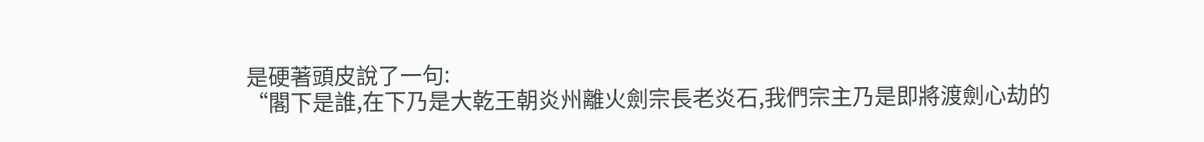是硬著頭皮說了一句:
“閣下是誰,在下乃是大乾王朝炎州離火劍宗長老炎石,我們宗主乃是即將渡劍心劫的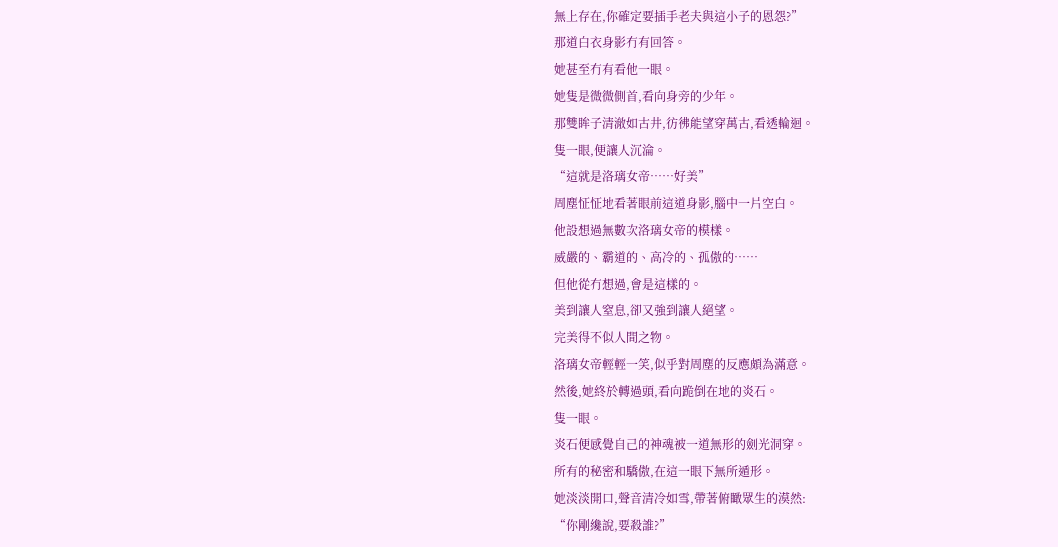無上存在,你確定要插手老夫與這小子的恩怨?”
那道白衣身影冇有回答。
她甚至冇有看他一眼。
她隻是微微側首,看向身旁的少年。
那雙眸子清澈如古井,彷彿能望穿萬古,看透輪迴。
隻一眼,便讓人沉淪。
“這就是洛璃女帝……好美”
周塵怔怔地看著眼前這道身影,腦中一片空白。
他設想過無數次洛璃女帝的模樣。
威嚴的、霸道的、高冷的、孤傲的……
但他從冇想過,會是這樣的。
美到讓人窒息,卻又強到讓人絕望。
完美得不似人間之物。
洛璃女帝輕輕一笑,似乎對周塵的反應頗為滿意。
然後,她終於轉過頭,看向跪倒在地的炎石。
隻一眼。
炎石便感覺自己的神魂被一道無形的劍光洞穿。
所有的秘密和驕傲,在這一眼下無所遁形。
她淡淡開口,聲音清冷如雪,帶著俯瞰眾生的漠然:
“你剛纔說,要殺誰?”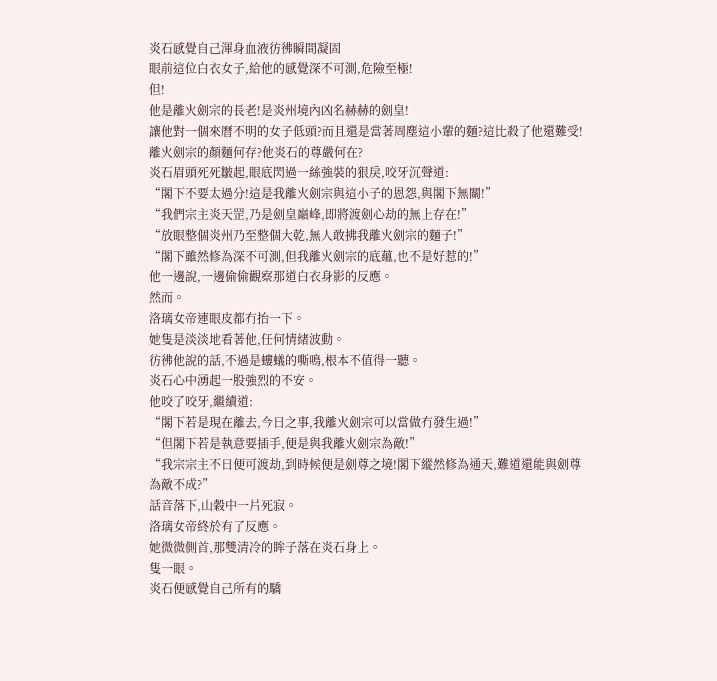炎石感覺自己渾身血液彷彿瞬間凝固
眼前這位白衣女子,給他的感覺深不可測,危險至極!
但!
他是離火劍宗的長老!是炎州境內凶名赫赫的劍皇!
讓他對一個來曆不明的女子低頭?而且還是當著周塵這小輩的麵?這比殺了他還難受!
離火劍宗的顏麵何存?他炎石的尊嚴何在?
炎石眉頭死死皺起,眼底閃過一絲強裝的狠戾,咬牙沉聲道:
“閣下不要太過分!這是我離火劍宗與這小子的恩怨,與閣下無關!”
“我們宗主炎天罡,乃是劍皇巔峰,即將渡劍心劫的無上存在!”
“放眼整個炎州乃至整個大乾,無人敢拂我離火劍宗的麵子!”
“閣下雖然修為深不可測,但我離火劍宗的底蘊,也不是好惹的!”
他一邊說,一邊偷偷觀察那道白衣身影的反應。
然而。
洛璃女帝連眼皮都冇抬一下。
她隻是淡淡地看著他,任何情緒波動。
彷彿他說的話,不過是螻蟻的嘶鳴,根本不值得一聽。
炎石心中湧起一股強烈的不安。
他咬了咬牙,繼續道:
“閣下若是現在離去,今日之事,我離火劍宗可以當做冇發生過!”
“但閣下若是執意要插手,便是與我離火劍宗為敵!”
“我宗宗主不日便可渡劫,到時候便是劍尊之境!閣下縱然修為通天,難道還能與劍尊為敵不成?”
話音落下,山穀中一片死寂。
洛璃女帝終於有了反應。
她微微側首,那雙清冷的眸子落在炎石身上。
隻一眼。
炎石便感覺自己所有的驕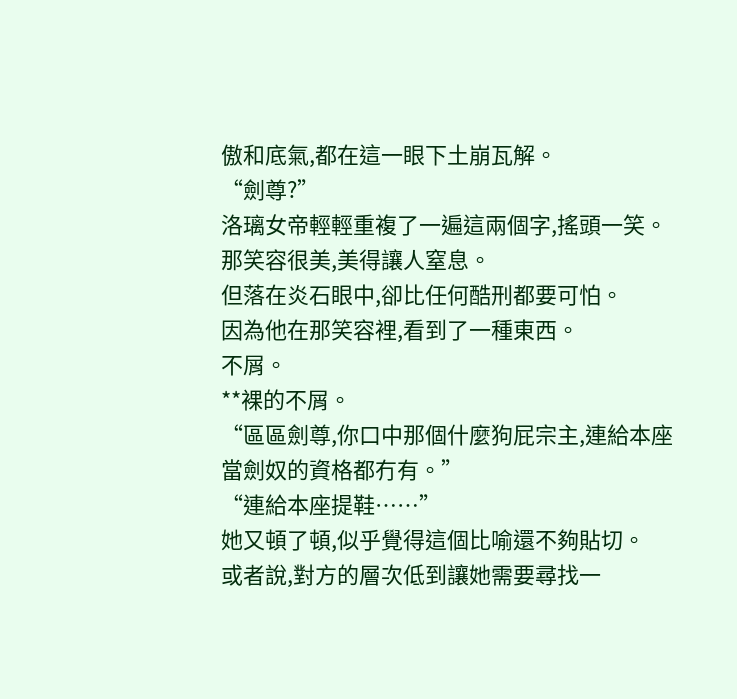傲和底氣,都在這一眼下土崩瓦解。
“劍尊?”
洛璃女帝輕輕重複了一遍這兩個字,搖頭一笑。
那笑容很美,美得讓人窒息。
但落在炎石眼中,卻比任何酷刑都要可怕。
因為他在那笑容裡,看到了一種東西。
不屑。
**裸的不屑。
“區區劍尊,你口中那個什麼狗屁宗主,連給本座當劍奴的資格都冇有。”
“連給本座提鞋……”
她又頓了頓,似乎覺得這個比喻還不夠貼切。
或者說,對方的層次低到讓她需要尋找一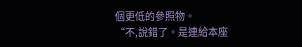個更低的參照物。
“不,說錯了。是連給本座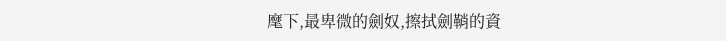麾下,最卑微的劍奴,擦拭劍鞘的資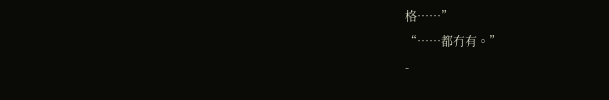格……”
“……都冇有。”
-